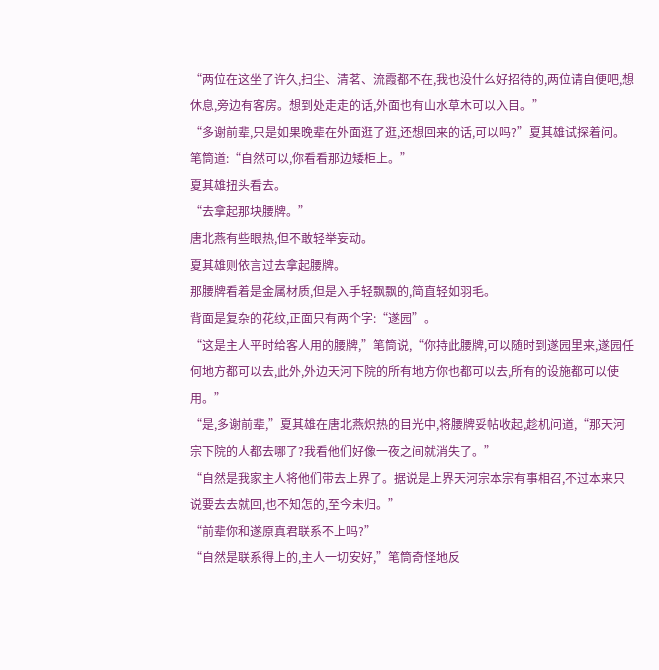“两位在这坐了许久,扫尘、清茗、流霞都不在,我也没什么好招待的,两位请自便吧,想休息,旁边有客房。想到处走走的话,外面也有山水草木可以入目。”
“多谢前辈,只是如果晚辈在外面逛了逛,还想回来的话,可以吗?”夏其雄试探着问。
笔筒道:“自然可以,你看看那边矮柜上。”
夏其雄扭头看去。
“去拿起那块腰牌。”
唐北燕有些眼热,但不敢轻举妄动。
夏其雄则依言过去拿起腰牌。
那腰牌看着是金属材质,但是入手轻飘飘的,简直轻如羽毛。
背面是复杂的花纹,正面只有两个字:“遂园”。
“这是主人平时给客人用的腰牌,”笔筒说,“你持此腰牌,可以随时到遂园里来,遂园任何地方都可以去,此外,外边天河下院的所有地方你也都可以去,所有的设施都可以使用。”
“是,多谢前辈,”夏其雄在唐北燕炽热的目光中,将腰牌妥帖收起,趁机问道,“那天河宗下院的人都去哪了?我看他们好像一夜之间就消失了。”
“自然是我家主人将他们带去上界了。据说是上界天河宗本宗有事相召,不过本来只说要去去就回,也不知怎的,至今未归。”
“前辈你和遂原真君联系不上吗?”
“自然是联系得上的,主人一切安好,”笔筒奇怪地反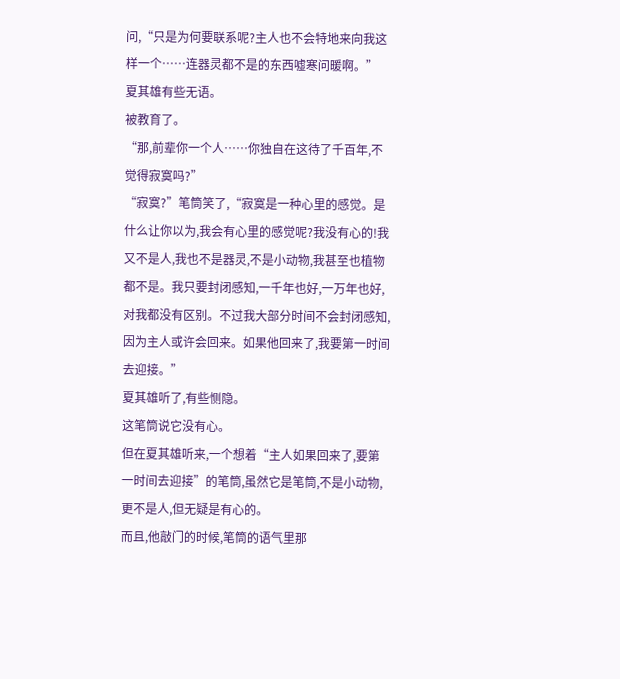问,“只是为何要联系呢?主人也不会特地来向我这样一个……连器灵都不是的东西嘘寒问暖啊。”
夏其雄有些无语。
被教育了。
“那,前辈你一个人……你独自在这待了千百年,不觉得寂寞吗?”
“寂寞?”笔筒笑了,“寂寞是一种心里的感觉。是什么让你以为,我会有心里的感觉呢?我没有心的!我又不是人,我也不是器灵,不是小动物,我甚至也植物都不是。我只要封闭感知,一千年也好,一万年也好,对我都没有区别。不过我大部分时间不会封闭感知,因为主人或许会回来。如果他回来了,我要第一时间去迎接。”
夏其雄听了,有些恻隐。
这笔筒说它没有心。
但在夏其雄听来,一个想着“主人如果回来了,要第一时间去迎接”的笔筒,虽然它是笔筒,不是小动物,更不是人,但无疑是有心的。
而且,他敲门的时候,笔筒的语气里那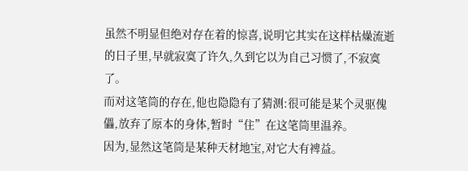虽然不明显但绝对存在着的惊喜,说明它其实在这样枯燥流逝的日子里,早就寂寞了许久,久到它以为自己习惯了,不寂寞了。
而对这笔筒的存在,他也隐隐有了猜测:很可能是某个灵驱傀儡,放弃了原本的身体,暂时“住”在这笔筒里温养。
因为,显然这笔筒是某种天材地宝,对它大有裨益。